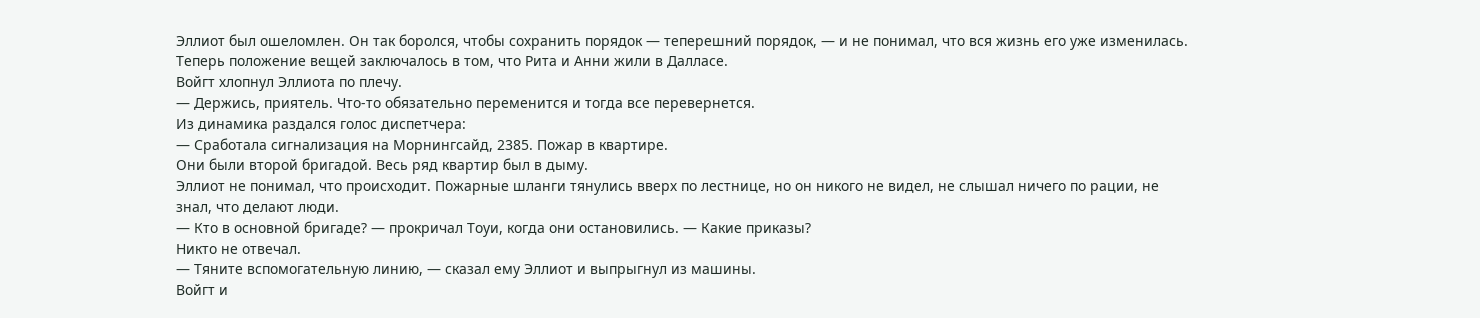Эллиот был ошеломлен. Он так боролся, чтобы сохранить порядок — теперешний порядок, — и не понимал, что вся жизнь его уже изменилась. Теперь положение вещей заключалось в том, что Рита и Анни жили в Далласе.
Войгт хлопнул Эллиота по плечу.
— Держись, приятель. Что-то обязательно переменится и тогда все перевернется.
Из динамика раздался голос диспетчера:
— Сработала сигнализация на Морнингсайд, 2385. Пожар в квартире.
Они были второй бригадой. Весь ряд квартир был в дыму.
Эллиот не понимал, что происходит. Пожарные шланги тянулись вверх по лестнице, но он никого не видел, не слышал ничего по рации, не знал, что делают люди.
— Кто в основной бригаде? — прокричал Тоуи, когда они остановились. — Какие приказы?
Никто не отвечал.
— Тяните вспомогательную линию, — сказал ему Эллиот и выпрыгнул из машины.
Войгт и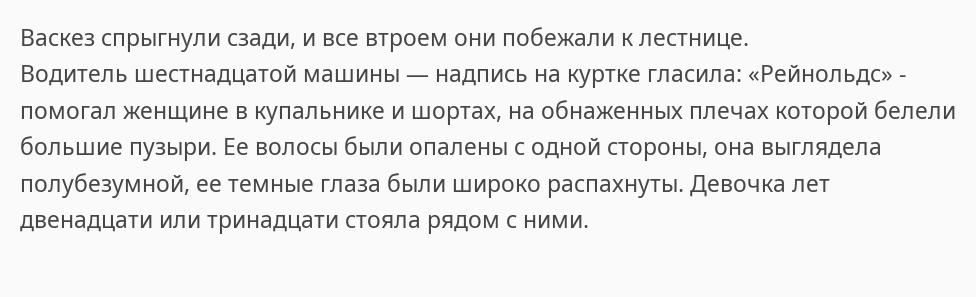Васкез спрыгнули сзади, и все втроем они побежали к лестнице.
Водитель шестнадцатой машины — надпись на куртке гласила: «Рейнольдс» -
помогал женщине в купальнике и шортах, на обнаженных плечах которой белели большие пузыри. Ее волосы были опалены с одной стороны, она выглядела полубезумной, ее темные глаза были широко распахнуты. Девочка лет двенадцати или тринадцати стояла рядом с ними.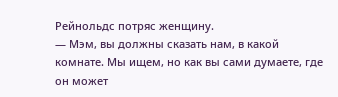Рейнольдс потряс женщину.
— Мэм, вы должны сказать нам, в какой комнате. Мы ищем, но как вы сами думаете, где он может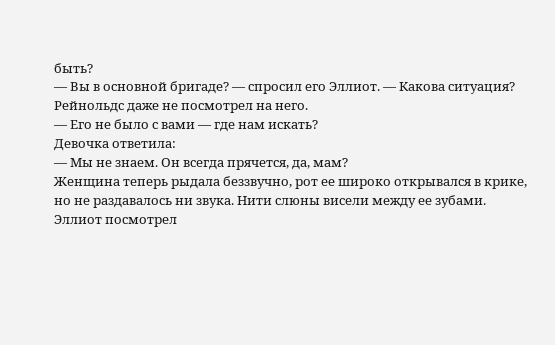быть?
— Вы в основной бригаде? — спросил его Эллиот. — Какова ситуация?
Рейнольдс даже не посмотрел на него.
— Его не было с вами — где нам искать?
Девочка ответила:
— Мы не знаем. Он всегда прячется, да, мам?
Женщина теперь рыдала беззвучно, рот ее широко открывался в крике, но не раздавалось ни звука. Нити слюны висели между ее зубами.
Эллиот посмотрел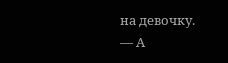на девочку.
— А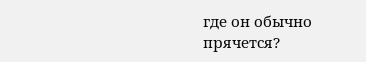где он обычно прячется?